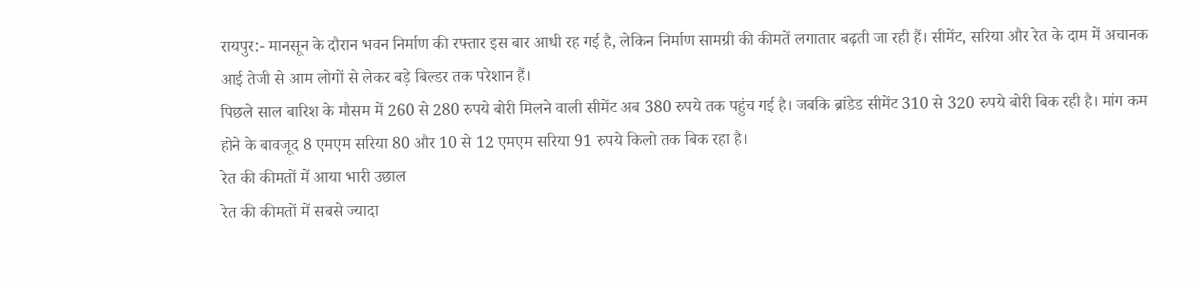रायपुर:- मानसून के दौरान भवन निर्माण की रफ्तार इस बार आधी रह गई है, लेकिन निर्माण सामग्री की कीमतें लगातार बढ़ती जा रही हैं। सीमेंट, सरिया और रेत के दाम में अचानक आई तेजी से आम लोगों से लेकर बड़े बिल्डर तक परेशान हैं।
पिछले साल बारिश के मौसम में 260 से 280 रुपये बोरी मिलने वाली सीमेंट अब 380 रुपये तक पहुंच गई है। जबकि ब्रांडेड सीमेंट 310 से 320 रुपये बोरी बिक रही है। मांग कम होने के बावजूद 8 एमएम सरिया 80 और 10 से 12 एमएम सरिया 91 रुपये किलो तक बिक रहा है।
रेत की कीमतों में आया भारी उछाल
रेत की कीमतों में सबसे ज्यादा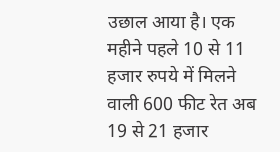उछाल आया है। एक महीने पहले 10 से 11 हजार रुपये में मिलने वाली 600 फीट रेत अब 19 से 21 हजार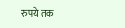रुपये तक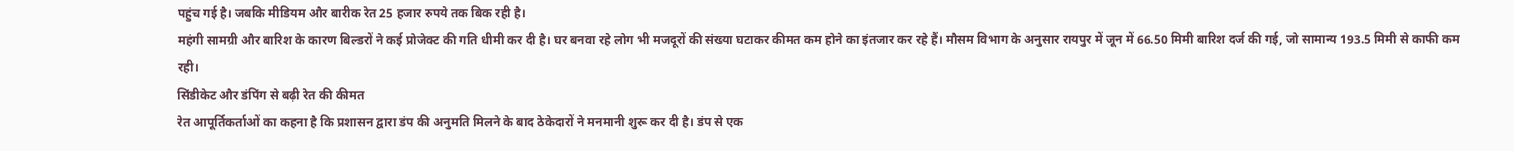पहुंच गई है। जबकि मीडियम और बारीक रेत 25 हजार रुपये तक बिक रही है।
महंगी सामग्री और बारिश के कारण बिल्डरों ने कई प्रोजेक्ट की गति धीमी कर दी है। घर बनवा रहे लोग भी मजदूरों की संख्या घटाकर कीमत कम होने का इंतजार कर रहे हैं। मौसम विभाग के अनुसार रायपुर में जून में 66.50 मिमी बारिश दर्ज की गई, जो सामान्य 193.5 मिमी से काफी कम रही।
सिंडीकेट और डंपिंग से बढ़ी रेत की कीमत
रेत आपूर्तिकर्ताओं का कहना है कि प्रशासन द्वारा डंप की अनुमति मिलने के बाद ठेकेदारों ने मनमानी शुरू कर दी है। डंप से एक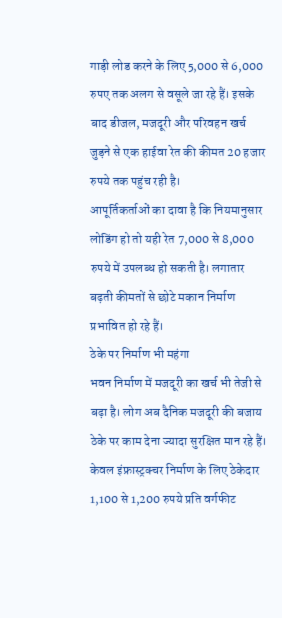गाड़ी लोड करने के लिए 5,000 से 6,000 रुपए तक अलग से वसूले जा रहे हैं। इसके बाद डीजल, मजदूरी और परिवहन खर्च जुड़ने से एक हाईवा रेत की कीमत 20 हजार रुपये तक पहुंच रही है।
आपूर्तिकर्ताओं का दावा है कि नियमानुसार लोडिंग हो तो यही रेत 7,000 से 8,000 रुपये में उपलब्ध हो सकती है। लगातार बढ़ती कीमतों से छोटे मकान निर्माण प्रभावित हो रहे हैं।
ठेके पर निर्माण भी महंगा
भवन निर्माण में मजदूरी का खर्च भी तेजी से बढ़ा है। लोग अब दैनिक मजदूरी की बजाय ठेके पर काम देना ज्यादा सुरक्षित मान रहे हैं। केवल इंफ्रास्ट्रक्चर निर्माण के लिए ठेकेदार 1,100 से 1,200 रुपये प्रति वर्गफीट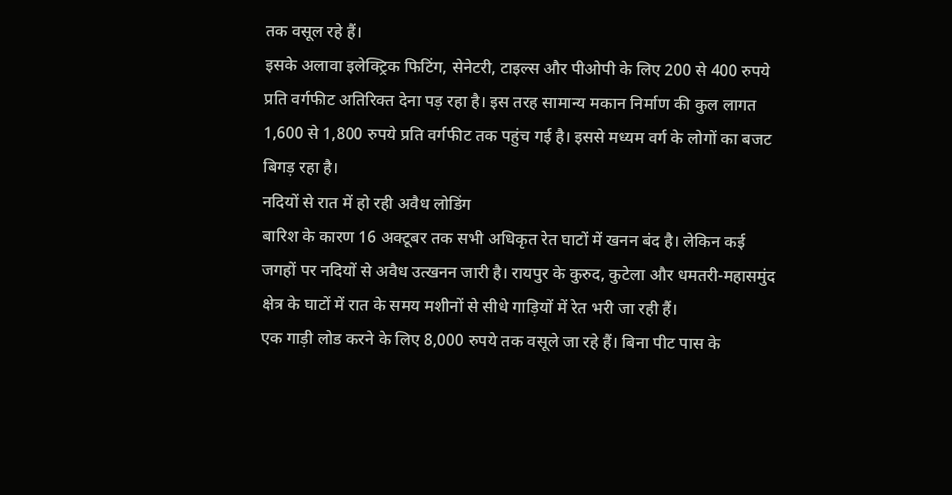तक वसूल रहे हैं।
इसके अलावा इलेक्ट्रिक फिटिंग, सेनेटरी, टाइल्स और पीओपी के लिए 200 से 400 रुपये प्रति वर्गफीट अतिरिक्त देना पड़ रहा है। इस तरह सामान्य मकान निर्माण की कुल लागत 1,600 से 1,800 रुपये प्रति वर्गफीट तक पहुंच गई है। इससे मध्यम वर्ग के लोगों का बजट बिगड़ रहा है।
नदियों से रात में हो रही अवैध लोडिंग
बारिश के कारण 16 अक्टूबर तक सभी अधिकृत रेत घाटों में खनन बंद है। लेकिन कई जगहों पर नदियों से अवैध उत्खनन जारी है। रायपुर के कुरुद, कुटेला और धमतरी-महासमुंद क्षेत्र के घाटों में रात के समय मशीनों से सीधे गाड़ियों में रेत भरी जा रही हैं।
एक गाड़ी लोड करने के लिए 8,000 रुपये तक वसूले जा रहे हैं। बिना पीट पास के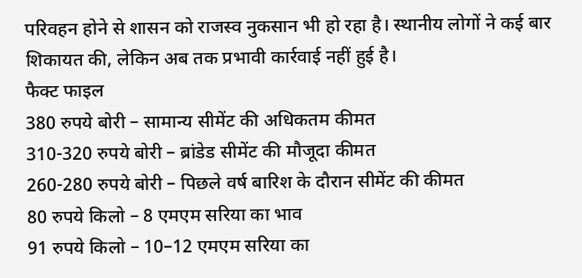परिवहन होने से शासन को राजस्व नुकसान भी हो रहा है। स्थानीय लोगों ने कई बार शिकायत की, लेकिन अब तक प्रभावी कार्रवाई नहीं हुई है।
फैक्ट फाइल
380 रुपये बोरी – सामान्य सीमेंट की अधिकतम कीमत
310-320 रुपये बोरी – ब्रांडेड सीमेंट की मौजूदा कीमत
260-280 रुपये बोरी – पिछले वर्ष बारिश के दौरान सीमेंट की कीमत
80 रुपये किलो – 8 एमएम सरिया का भाव
91 रुपये किलो – 10–12 एमएम सरिया का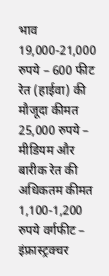भाव
19,000-21,000 रुपये – 600 फीट रेत (हाईवा) की मौजूदा कीमत
25,000 रुपये – मीडियम और बारीक रेत की अधिकतम कीमत
1,100-1,200 रुपये वर्गफीट – इंफ्रास्ट्रक्चर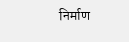निर्माण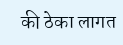की ठेका लागत